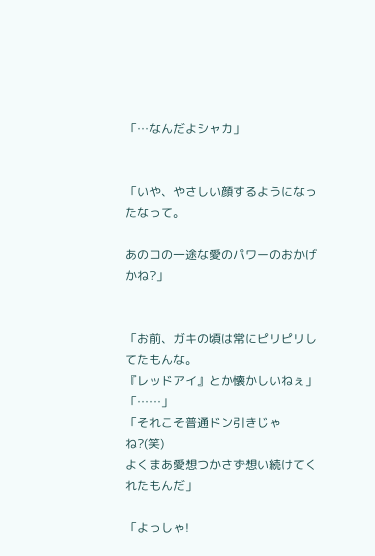「…なんだよシャカ」


「いや、やさしい顔するようになったなって。

あのコの一途な愛のパワーのおかげかね?」


「お前、ガキの頃は常にピリピリしてたもんな。
『レッドアイ』とか懐かしいねぇ」
「……」
「それこそ普通ドン引きじゃね?(笑)
よくまあ愛想つかさず想い続けてくれたもんだ」

「よっしゃ!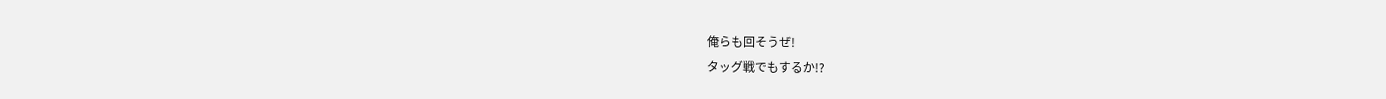俺らも回そうぜ!
タッグ戦でもするか!?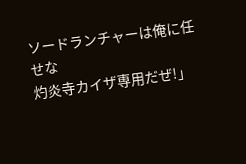ソードランチャーは俺に任せな
灼炎寺カイザ専用だぜ!」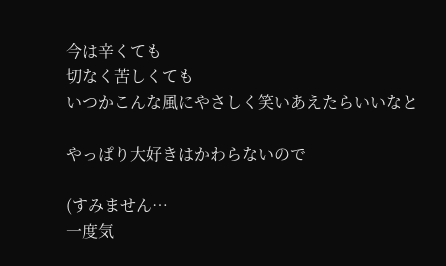今は辛くても
切なく苦しくても
いつかこんな風にやさしく笑いあえたらいいなと

やっぱり大好きはかわらないので

(すみません…
一度気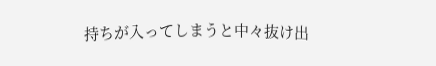持ちが入ってしまうと中々抜け出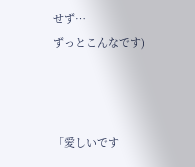せず…
ずっとこんなです)



「愛しいです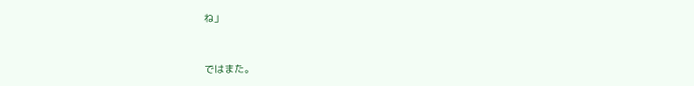ね」


ではまた。